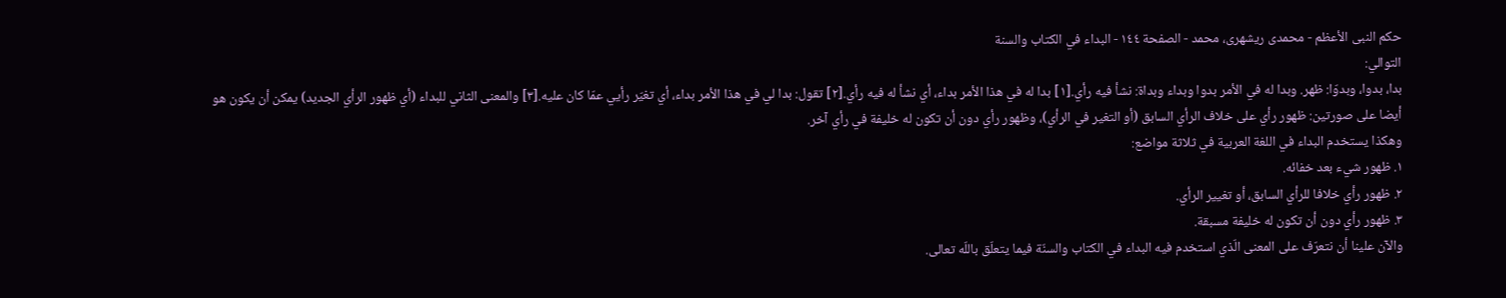حكم النبى الأعظم - محمدی ریشهری، محمد - الصفحة ١٤٤ - البداء في الكتاب والسنة
التوالي:
بدا، بدوا، وبدوّا: ظهر. وبدا له في الأمر بدوا وبداء وبداة: نشأ فيه رأي.[١] بدا له في هذا الأمر بداء، أي نشأ له فيه رأي.[٢] تقول: بدا لي في هذا الأمر بداء، أي تغيّر رأيي عمّا كان عليه.[٣] والمعنى الثاني للبداء (أي ظهور الرأي الجديد) يمكن أن يكون هو أيضا على صورتين: ظهور رأي على خلاف الرأي السابق (أو التغير في الرأي)، وظهور رأي دون أن تكون له خليفة في رأي آخر.
وهكذا يستخدم البداء في اللغة العربية في ثلاثة مواضع:
١. ظهور شيء بعد خفائه.
٢. ظهور رأي خلافا للرأي السابق، أو تغيير الرأي.
٣. ظهور رأي دون أن تكون له خليفة مسبقة.
والآن علينا أن نتعرّف على المعنى الّذي استخدم فيه البداء في الكتاب والسنّة فيما يتعلّق باللّه تعالى.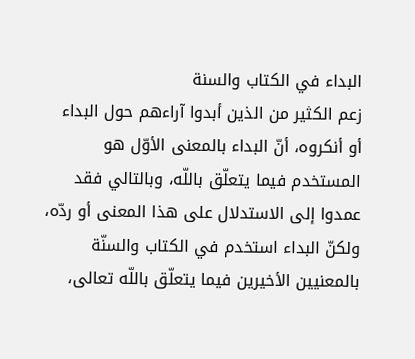البداء في الكتاب والسنة
زعم الكثير من الذين أبدوا آراءهم حول البداء أو أنكروه، أنّ البداء بالمعنى الأوّل هو المستخدم فيما يتعلّق باللّه، وبالتالي فقد عمدوا إلى الاستدلال على هذا المعنى أو ردّه، ولكنّ البداء استخدم في الكتاب والسنّة بالمعنيين الأخيرين فيما يتعلّق باللّه تعالى،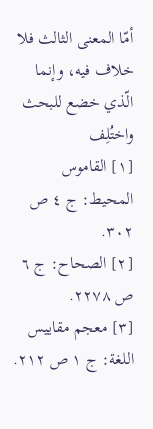أمّا المعنى الثالث فلا خلاف فيه، وإنما الّذي خضع للبحث واختُلِف
[١] القاموس المحيط: ج ٤ ص ٣٠٢.
[٢] الصحاح: ج ٦ ص ٢٢٧٨.
[٣] معجم مقاييس اللغة: ج ١ ص ٢١٢.